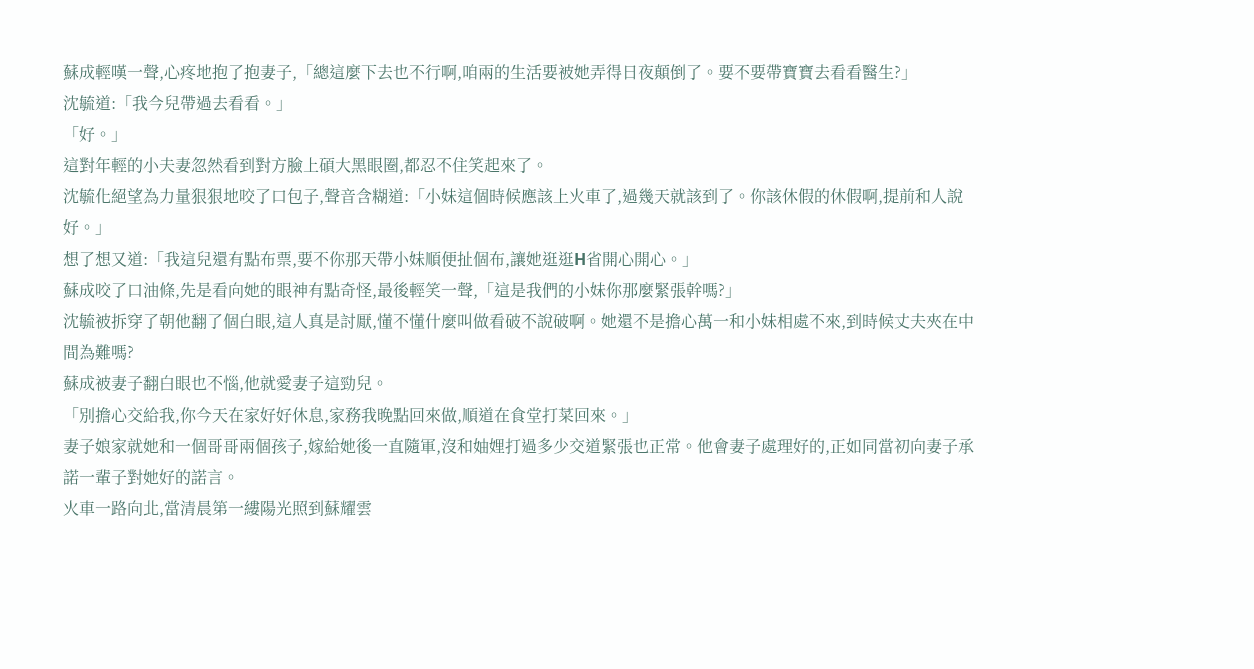蘇成輕嘆一聲,心疼地抱了抱妻子,「總這麼下去也不行啊,咱兩的生活要被她弄得日夜顛倒了。要不要帶寶寶去看看醫生?」
沈毓道:「我今兒帶過去看看。」
「好。」
這對年輕的小夫妻忽然看到對方臉上碩大黑眼圈,都忍不住笑起來了。
沈毓化絕望為力量狠狠地咬了口包子,聲音含糊道:「小妹這個時候應該上火車了,過幾天就該到了。你該休假的休假啊,提前和人說好。」
想了想又道:「我這兒還有點布票,要不你那天帶小妹順便扯個布,讓她逛逛H省開心開心。」
蘇成咬了口油條,先是看向她的眼神有點奇怪,最後輕笑一聲,「這是我們的小妹你那麼緊張幹嗎?」
沈毓被拆穿了朝他翻了個白眼,這人真是討厭,懂不懂什麼叫做看破不說破啊。她還不是擔心萬一和小妹相處不來,到時候丈夫夾在中間為難嗎?
蘇成被妻子翻白眼也不惱,他就愛妻子這勁兒。
「別擔心交給我,你今天在家好好休息,家務我晚點回來做,順道在食堂打菜回來。」
妻子娘家就她和一個哥哥兩個孩子,嫁給她後一直隨軍,沒和妯娌打過多少交道緊張也正常。他會妻子處理好的,正如同當初向妻子承諾一輩子對她好的諾言。
火車一路向北,當清晨第一縷陽光照到蘇耀雲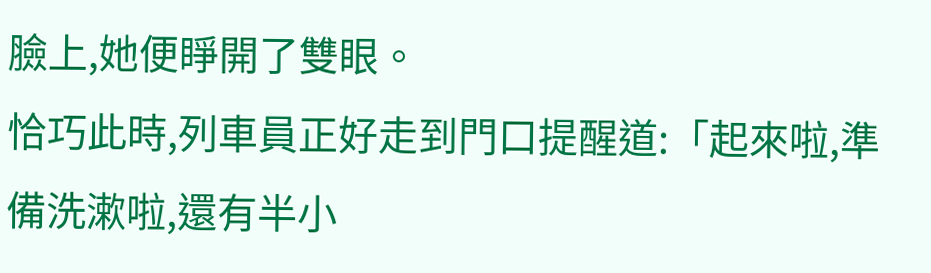臉上,她便睜開了雙眼。
恰巧此時,列車員正好走到門口提醒道:「起來啦,準備洗漱啦,還有半小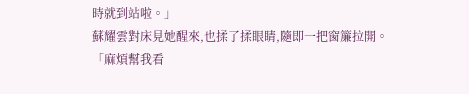時就到站啦。」
蘇耀雲對床見她醒來,也揉了揉眼睛,隨即一把窗簾拉開。
「麻煩幫我看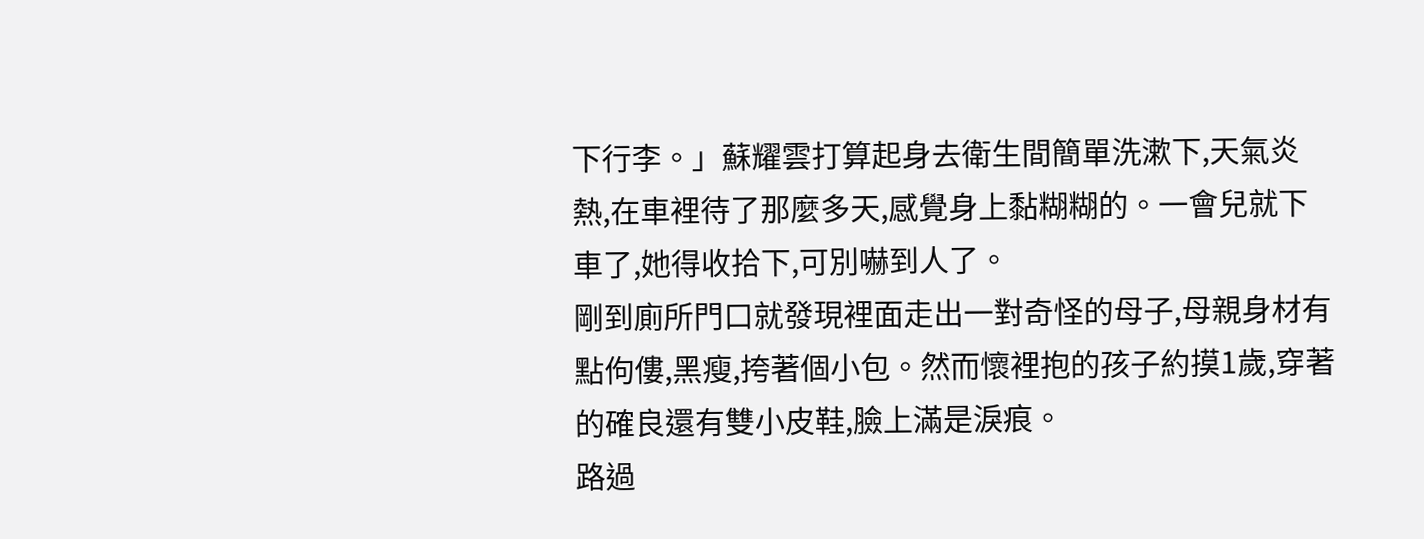下行李。」蘇耀雲打算起身去衛生間簡單洗漱下,天氣炎熱,在車裡待了那麼多天,感覺身上黏糊糊的。一會兒就下車了,她得收拾下,可別嚇到人了。
剛到廁所門口就發現裡面走出一對奇怪的母子,母親身材有點佝僂,黑瘦,挎著個小包。然而懷裡抱的孩子約摸1歲,穿著的確良還有雙小皮鞋,臉上滿是淚痕。
路過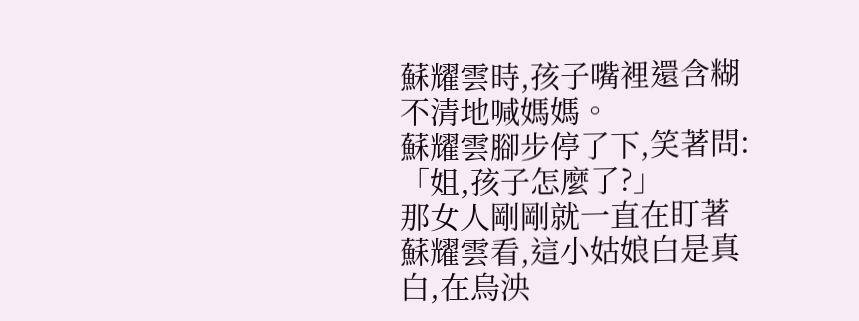蘇耀雲時,孩子嘴裡還含糊不清地喊媽媽。
蘇耀雲腳步停了下,笑著問:「姐,孩子怎麼了?」
那女人剛剛就一直在盯著蘇耀雲看,這小姑娘白是真白,在烏泱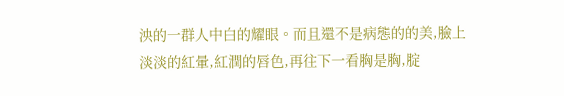泱的一群人中白的耀眼。而且還不是病態的的美,臉上淡淡的紅暈,紅潤的唇色,再往下一看胸是胸,腚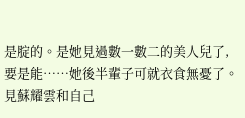是腚的。是她見過數一數二的美人兒了,要是能……她後半輩子可就衣食無憂了。
見蘇耀雲和自己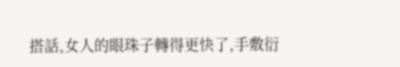搭話,女人的眼珠子轉得更快了,手敷衍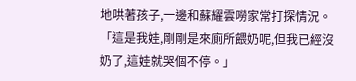地哄著孩子,一邊和蘇耀雲嘮家常打探情況。
「這是我娃,剛剛是來廁所餵奶呢,但我已經沒奶了,這娃就哭個不停。」